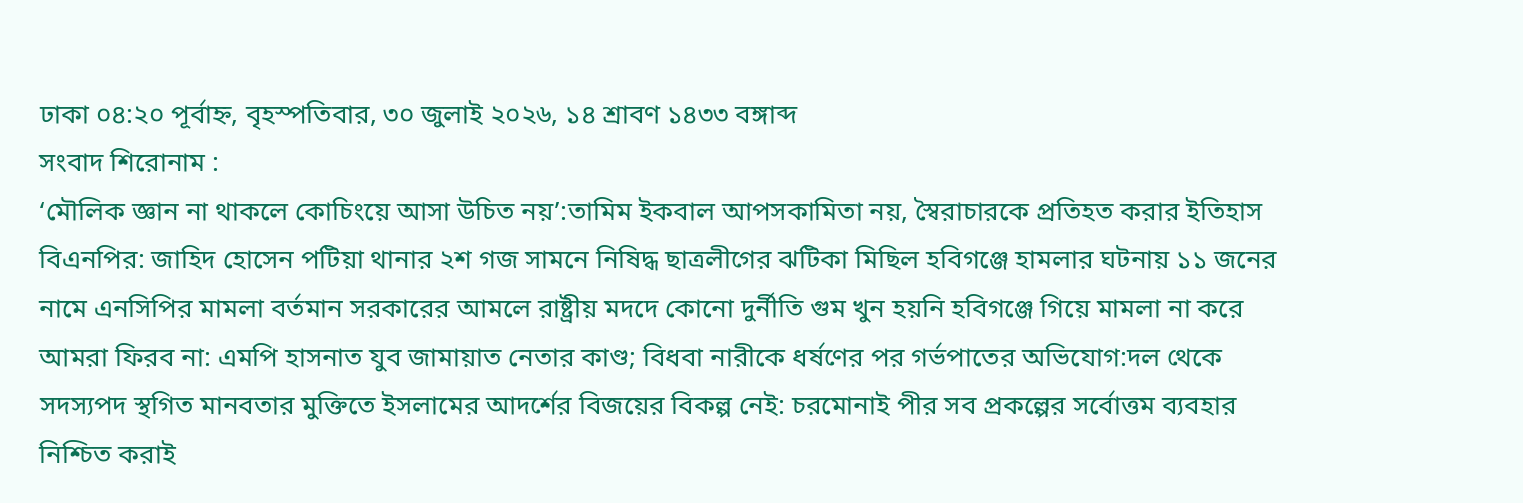ঢাকা ০৪:২০ পূর্বাহ্ন, বৃহস্পতিবার, ৩০ জুলাই ২০২৬, ১৪ শ্রাবণ ১৪৩৩ বঙ্গাব্দ
সংবাদ শিরোনাম :
‘মৌলিক জ্ঞান না থাকলে কোচিংয়ে আসা উচিত নয়’:তামিম ইকবাল আপসকামিতা নয়, স্বৈরাচারকে প্রতিহত করার ইতিহাস বিএনপির: জাহিদ হোসেন পটিয়া থানার ২শ গজ সামনে নিষিদ্ধ ছাত্রলীগের ঝটিকা মিছিল হবিগঞ্জে হামলার ঘটনায় ১১ জনের নামে এনসিপির মামলা বর্তমান সরকারের আমলে রাষ্ট্রীয় মদদে কোনো দুর্নীতি গুম খুন হয়নি হবিগঞ্জে গিয়ে মামলা না করে আমরা ফিরব না: এমপি হাসনাত যুব জামায়াত নেতার কাণ্ড; বিধবা নারীকে ধর্ষণের পর গর্ভপাতের অভিযোগ:দল থেকে সদস্যপদ স্থগিত মানবতার মুক্তিতে ইসলামের আদর্শের বিজয়ের বিকল্প নেই: চরমোনাই পীর সব প্রকল্পের সর্বোত্তম ব্যবহার নিশ্চিত করাই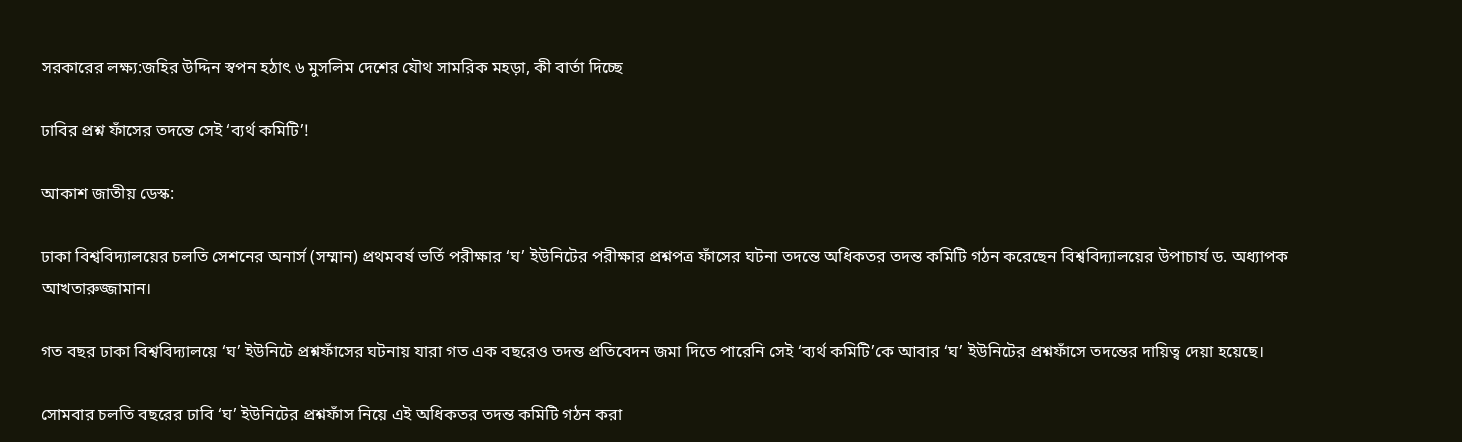সরকারের লক্ষ্য:জহির উদ্দিন স্বপন হঠাৎ ৬ মুসলিম দেশের যৌথ সামরিক মহড়া, কী বার্তা দিচ্ছে

ঢাবির প্রশ্ন ফাঁসের তদন্তে সেই ‘ব্যর্থ কমিটি’!

আকাশ জাতীয় ডেস্ক:

ঢাকা বিশ্ববিদ্যালয়ের চলতি সেশনের অনার্স (সম্মান) প্রথমবর্ষ ভর্তি পরীক্ষার ‘ঘ’ ইউনিটের পরীক্ষার প্রশ্নপত্র ফাঁসের ঘটনা তদন্তে অধিকতর তদন্ত কমিটি গঠন করেছেন বিশ্ববিদ্যালয়ের উপাচার্য ড. অধ্যাপক আখতারুজ্জামান।

গত বছর ঢাকা বিশ্ববিদ্যালয়ে ‘ঘ’ ইউনিটে প্রশ্নফাঁসের ঘটনায় যারা গত এক বছরেও তদন্ত প্রতিবেদন জমা দিতে পারেনি সেই ‘ব্যর্থ কমিটি’কে আবার ‘ঘ’ ইউনিটের প্রশ্নফাঁসে তদন্তের দায়িত্ব দেয়া হয়েছে।

সোমবার চলতি বছরের ঢাবি ‘ঘ’ ইউনিটের প্রশ্নফাঁস নিয়ে এই অধিকতর তদন্ত কমিটি গঠন করা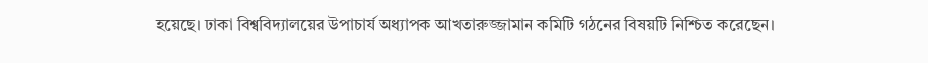হয়েছে। ঢাকা বিশ্ববিদ্যালয়ের উপাচার্য অধ্যাপক আখতারুজ্জামান কমিটি গঠনের বিষয়টি নিশ্চিত করেছেন।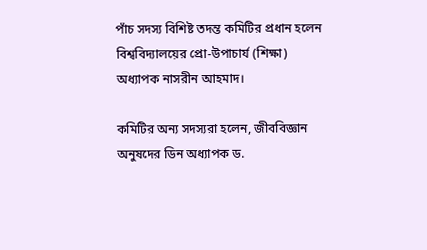পাঁচ সদস্য বিশিষ্ট তদন্ত কমিটির প্রধান হলেন বিশ্ববিদ্যালয়ের প্রো-উপাচার্য (শিক্ষা) অধ্যাপক নাসরীন আহমাদ।

কমিটির অন্য সদস্যরা হলেন, জীববিজ্ঞান অনুষদের ডিন অধ্যাপক ড.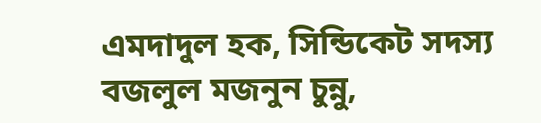এমদাদুল হক, সিন্ডিকেট সদস্য বজলুল মজনুন চুন্নু,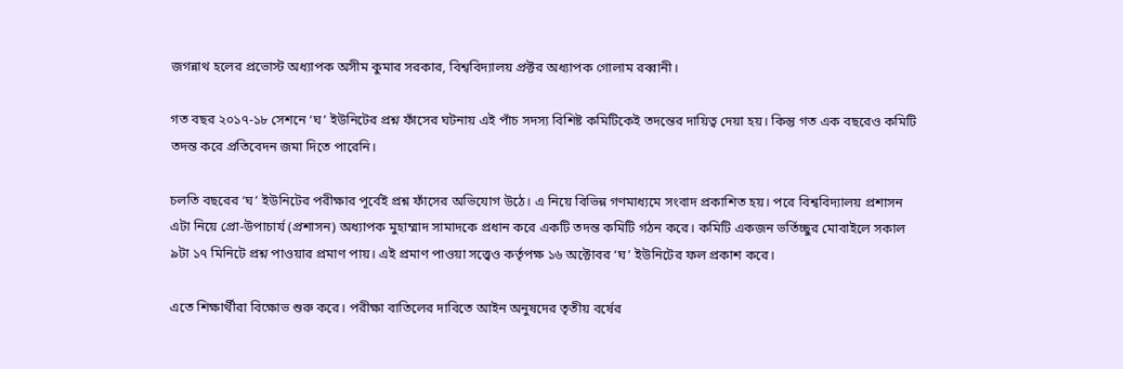জগন্নাথ হলের প্রভোস্ট অধ্যাপক অসীম কুমার সরকার, বিশ্ববিদ্যালয় প্রক্টর অধ্যাপক গোলাম রব্বানী।

গত বছর ২০১৭-১৮ সেশনে ‘ঘ’ ইউনিটের প্রশ্ন ফাঁসের ঘটনায় এই পাঁচ সদস্য বিশিষ্ট কমিটিকেই তদন্তের দায়িত্ব দেয়া হয়। কিন্তু গত এক বছরেও কমিটি তদন্ত করে প্রতিবেদন জমা দিতে পারেনি।

চলতি বছরের ‘ঘ’ ইউনিটের পরীক্ষার পূর্বেই প্রশ্ন ফাঁসের অভিযোগ উঠে। এ নিয়ে বিভিন্ন গণমাধ্যমে সংবাদ প্রকাশিত হয়। পরে বিশ্ববিদ্যালয় প্রশাসন এটা নিয়ে প্রো-উপাচার্য (প্রশাসন) অধ্যাপক মুহাম্মাদ সামাদকে প্রধান করে একটি তদন্ত কমিটি গঠন করে। কমিটি একজন ভর্তিচ্ছুর মোবাইলে সকাল ৯টা ১৭ মিনিটে প্রশ্ন পাওয়ার প্রমাণ পায়। এই প্রমাণ পাওয়া সত্ত্বেও কর্তৃপক্ষ ১৬ অক্টোবর ‘ঘ’ ইউনিটের ফল প্রকাশ করে।

এতে শিক্ষার্থীরা বিক্ষোভ শুরু করে। পরীক্ষা বাতিলের দাবিতে আইন অনুষদের তৃতীয় বর্ষের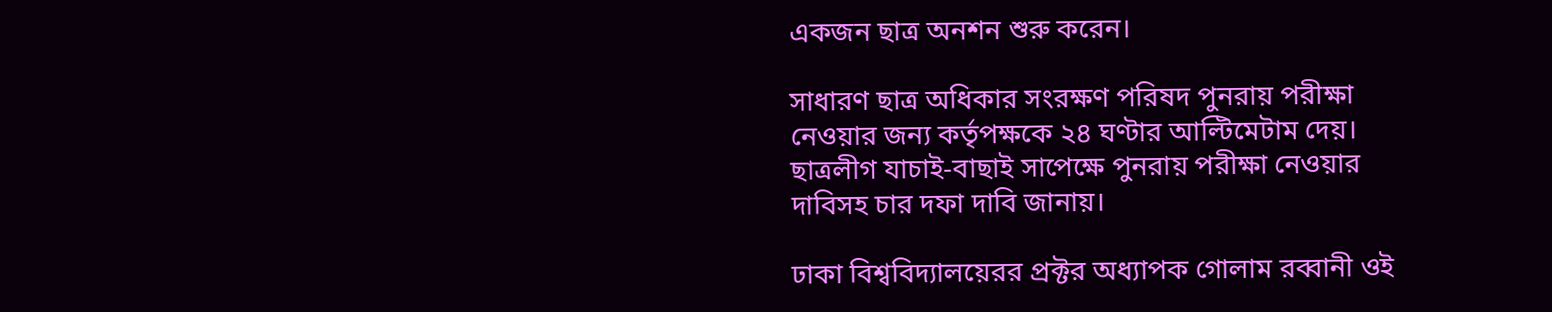একজন ছাত্র অনশন শুরু করেন।

সাধারণ ছাত্র অধিকার সংরক্ষণ পরিষদ পুনরায় পরীক্ষা নেওয়ার জন্য কর্তৃপক্ষকে ২৪ ঘণ্টার আল্টিমেটাম দেয়। ছাত্রলীগ যাচাই-বাছাই সাপেক্ষে পুনরায় পরীক্ষা নেওয়ার দাবিসহ চার দফা দাবি জানায়।

ঢাকা বিশ্ববিদ্যালয়েরর প্রক্টর অধ্যাপক গোলাম রব্বানী ওই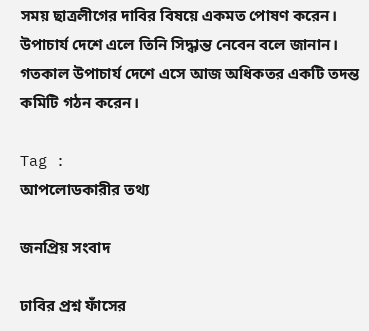সময় ছাত্রলীগের দাবির বিষয়ে একমত পোষণ করেন। উপাচার্য দেশে এলে তিনি সিদ্ধান্ত নেবেন বলে জানান। গতকাল উপাচার্য দেশে এসে আজ অধিকতর একটি তদন্ত কমিটি গঠন করেন।

Tag :
আপলোডকারীর তথ্য

জনপ্রিয় সংবাদ

ঢাবির প্রশ্ন ফাঁসের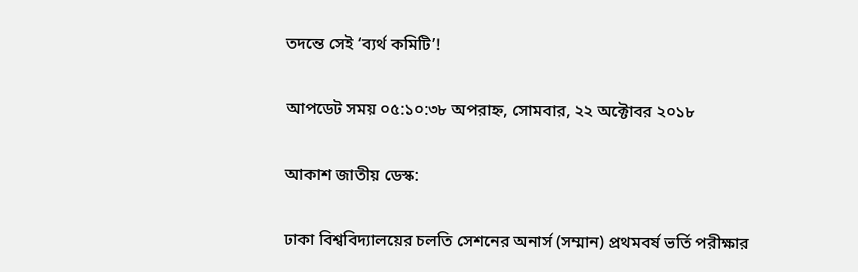তদন্তে সেই ‘ব্যর্থ কমিটি’!

আপডেট সময় ০৫:১০:৩৮ অপরাহ্ন, সোমবার, ২২ অক্টোবর ২০১৮

আকাশ জাতীয় ডেস্ক:

ঢাকা বিশ্ববিদ্যালয়ের চলতি সেশনের অনার্স (সম্মান) প্রথমবর্ষ ভর্তি পরীক্ষার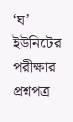‘ঘ’ ইউনিটের পরীক্ষার প্রশ্নপত্র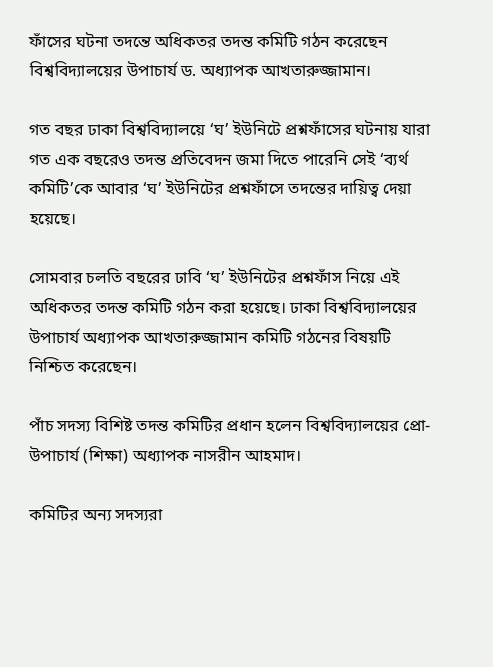ফাঁসের ঘটনা তদন্তে অধিকতর তদন্ত কমিটি গঠন করেছেন বিশ্ববিদ্যালয়ের উপাচার্য ড. অধ্যাপক আখতারুজ্জামান।

গত বছর ঢাকা বিশ্ববিদ্যালয়ে ‘ঘ’ ইউনিটে প্রশ্নফাঁসের ঘটনায় যারা গত এক বছরেও তদন্ত প্রতিবেদন জমা দিতে পারেনি সেই ‘ব্যর্থ কমিটি’কে আবার ‘ঘ’ ইউনিটের প্রশ্নফাঁসে তদন্তের দায়িত্ব দেয়া হয়েছে।

সোমবার চলতি বছরের ঢাবি ‘ঘ’ ইউনিটের প্রশ্নফাঁস নিয়ে এই অধিকতর তদন্ত কমিটি গঠন করা হয়েছে। ঢাকা বিশ্ববিদ্যালয়ের উপাচার্য অধ্যাপক আখতারুজ্জামান কমিটি গঠনের বিষয়টি নিশ্চিত করেছেন।

পাঁচ সদস্য বিশিষ্ট তদন্ত কমিটির প্রধান হলেন বিশ্ববিদ্যালয়ের প্রো-উপাচার্য (শিক্ষা) অধ্যাপক নাসরীন আহমাদ।

কমিটির অন্য সদস্যরা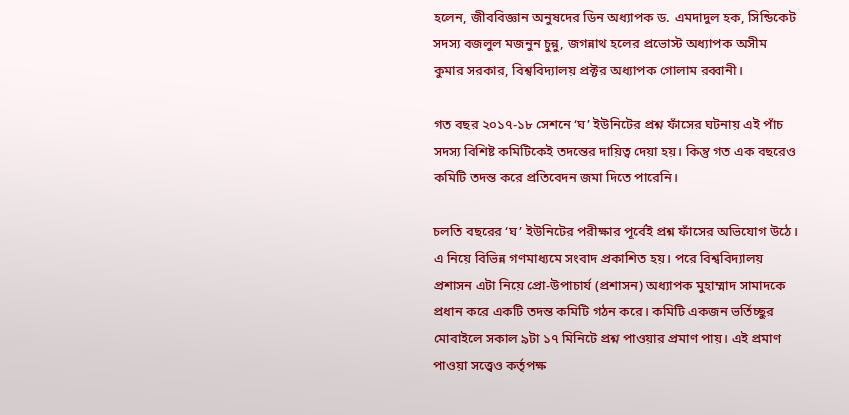হলেন, জীববিজ্ঞান অনুষদের ডিন অধ্যাপক ড. এমদাদুল হক, সিন্ডিকেট সদস্য বজলুল মজনুন চুন্নু, জগন্নাথ হলের প্রভোস্ট অধ্যাপক অসীম কুমার সরকার, বিশ্ববিদ্যালয় প্রক্টর অধ্যাপক গোলাম রব্বানী।

গত বছর ২০১৭-১৮ সেশনে ‘ঘ’ ইউনিটের প্রশ্ন ফাঁসের ঘটনায় এই পাঁচ সদস্য বিশিষ্ট কমিটিকেই তদন্তের দায়িত্ব দেয়া হয়। কিন্তু গত এক বছরেও কমিটি তদন্ত করে প্রতিবেদন জমা দিতে পারেনি।

চলতি বছরের ‘ঘ’ ইউনিটের পরীক্ষার পূর্বেই প্রশ্ন ফাঁসের অভিযোগ উঠে। এ নিয়ে বিভিন্ন গণমাধ্যমে সংবাদ প্রকাশিত হয়। পরে বিশ্ববিদ্যালয় প্রশাসন এটা নিয়ে প্রো-উপাচার্য (প্রশাসন) অধ্যাপক মুহাম্মাদ সামাদকে প্রধান করে একটি তদন্ত কমিটি গঠন করে। কমিটি একজন ভর্তিচ্ছুর মোবাইলে সকাল ৯টা ১৭ মিনিটে প্রশ্ন পাওয়ার প্রমাণ পায়। এই প্রমাণ পাওয়া সত্ত্বেও কর্তৃপক্ষ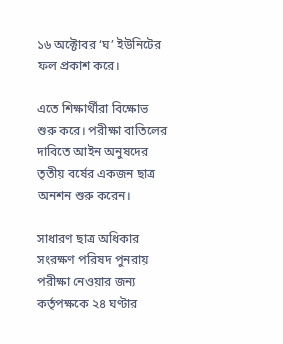১৬ অক্টোবর ‘ঘ’ ইউনিটের ফল প্রকাশ করে।

এতে শিক্ষার্থীরা বিক্ষোভ শুরু করে। পরীক্ষা বাতিলের দাবিতে আইন অনুষদের তৃতীয় বর্ষের একজন ছাত্র অনশন শুরু করেন।

সাধারণ ছাত্র অধিকার সংরক্ষণ পরিষদ পুনরায় পরীক্ষা নেওয়ার জন্য কর্তৃপক্ষকে ২৪ ঘণ্টার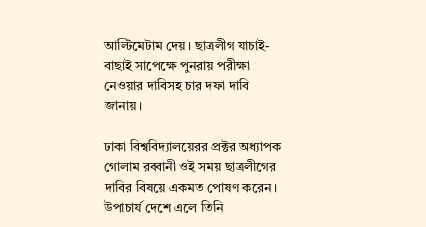আল্টিমেটাম দেয়। ছাত্রলীগ যাচাই-বাছাই সাপেক্ষে পুনরায় পরীক্ষা নেওয়ার দাবিসহ চার দফা দাবি জানায়।

ঢাকা বিশ্ববিদ্যালয়েরর প্রক্টর অধ্যাপক গোলাম রব্বানী ওই সময় ছাত্রলীগের দাবির বিষয়ে একমত পোষণ করেন। উপাচার্য দেশে এলে তিনি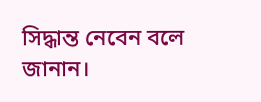সিদ্ধান্ত নেবেন বলে জানান।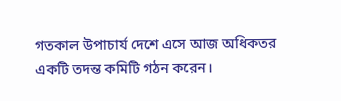গতকাল উপাচার্য দেশে এসে আজ অধিকতর একটি তদন্ত কমিটি গঠন করেন।